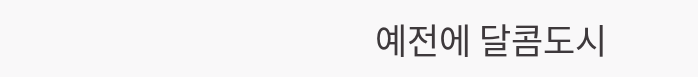예전에 달콤도시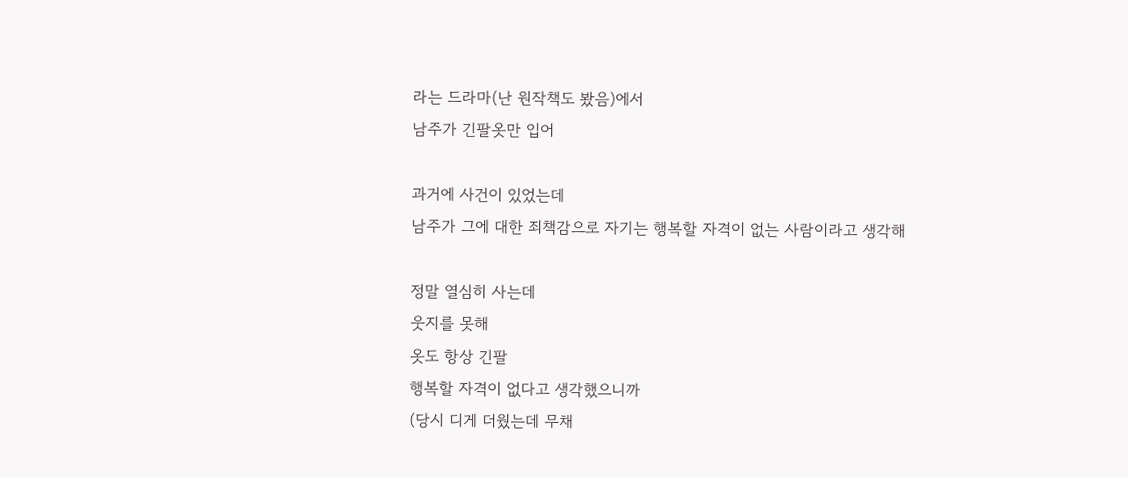라는 드라마(난 원작책도 봤음)에서
남주가 긴팔옷만 입어

과거에 사건이 있었는데
남주가 그에 대한 죄책감으로 자기는 행복할 자격이 없는 사람이라고 생각해

정말 열심히 사는데
웃지를 못해
옷도 항상 긴팔
행복할 자격이 없다고 생각했으니까
(당시 디게 더웠는데 무채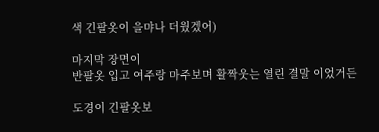색 긴팔옷이 을먀나 더웠겠어)

마지막 장면이
반팔옷 입고 여주랑 마주보며 활짝웃는 열린 결말 이었거든

도경이 긴팔옷보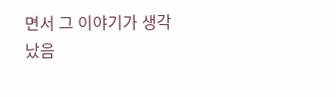면서 그 이야기가 생각났음